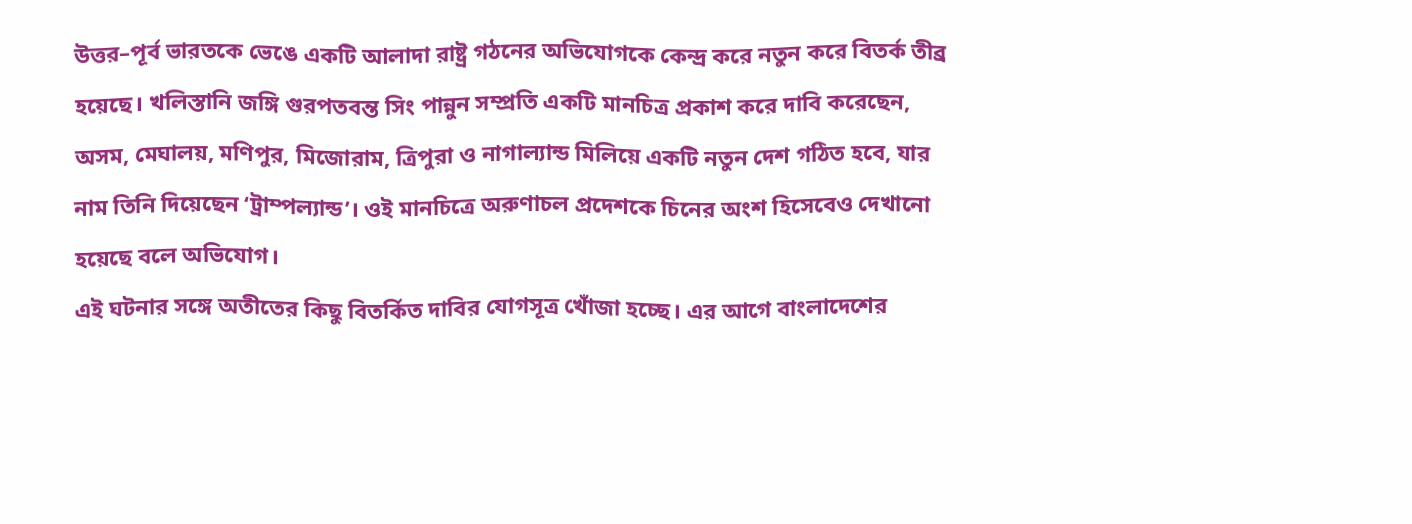উত্তর–পূর্ব ভারতকে ভেঙে একটি আলাদা রাষ্ট্র গঠনের অভিযোগকে কেন্দ্র করে নতুন করে বিতর্ক তীব্র হয়েছে। খলিস্তানি জঙ্গি গুরপতবন্ত সিং পান্নুন সম্প্রতি একটি মানচিত্র প্রকাশ করে দাবি করেছেন, অসম, মেঘালয়, মণিপুর, মিজোরাম, ত্রিপুরা ও নাগাল্যান্ড মিলিয়ে একটি নতুন দেশ গঠিত হবে, যার নাম তিনি দিয়েছেন ‘ট্রাম্পল্যান্ড’। ওই মানচিত্রে অরুণাচল প্রদেশকে চিনের অংশ হিসেবেও দেখানো হয়েছে বলে অভিযোগ।
এই ঘটনার সঙ্গে অতীতের কিছু বিতর্কিত দাবির যোগসূত্র খোঁজা হচ্ছে। এর আগে বাংলাদেশের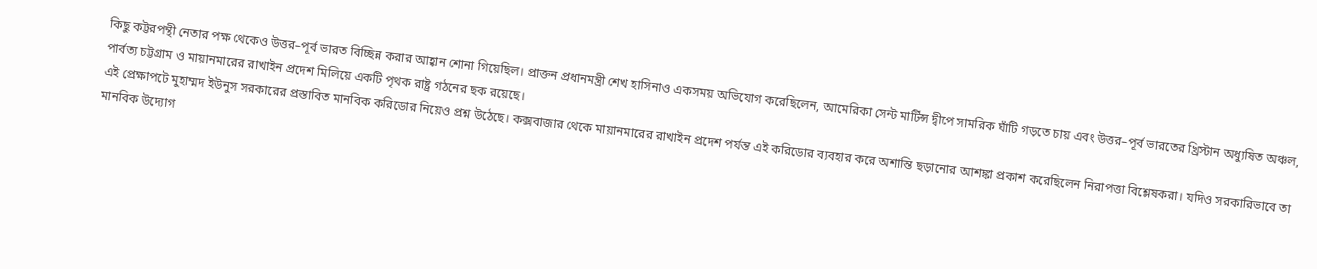কিছু কট্টরপন্থী নেতার পক্ষ থেকেও উত্তর–পূর্ব ভারত বিচ্ছিন্ন করার আহ্বান শোনা গিয়েছিল। প্রাক্তন প্রধানমন্ত্রী শেখ হাসিনাও একসময় অভিযোগ করেছিলেন, আমেরিকা সেন্ট মার্টিন্স দ্বীপে সামরিক ঘাঁটি গড়তে চায় এবং উত্তর–পূর্ব ভারতের খ্রিস্টান অধ্যুষিত অঞ্চল, পার্বত্য চট্টগ্রাম ও মায়ানমারের রাখাইন প্রদেশ মিলিয়ে একটি পৃথক রাষ্ট্র গঠনের ছক রয়েছে।
এই প্রেক্ষাপটে মুহাম্মদ ইউনুস সরকারের প্রস্তাবিত মানবিক করিডোর নিয়েও প্রশ্ন উঠেছে। কক্সবাজার থেকে মায়ানমারের রাখাইন প্রদেশ পর্যন্ত এই করিডোর ব্যবহার করে অশান্তি ছড়ানোর আশঙ্কা প্রকাশ করেছিলেন নিরাপত্তা বিশ্লেষকরা। যদিও সরকারিভাবে তা মানবিক উদ্যোগ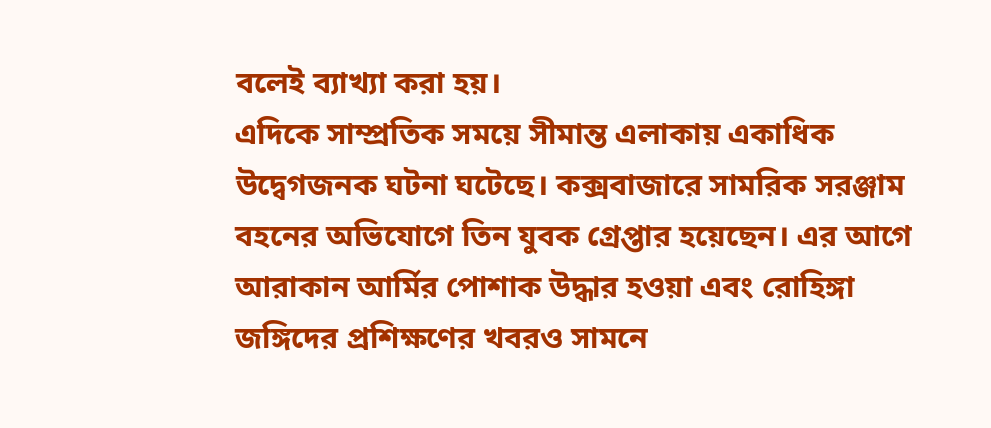বলেই ব্যাখ্যা করা হয়।
এদিকে সাম্প্রতিক সময়ে সীমান্ত এলাকায় একাধিক উদ্বেগজনক ঘটনা ঘটেছে। কক্সবাজারে সামরিক সরঞ্জাম বহনের অভিযোগে তিন যুবক গ্রেপ্তার হয়েছেন। এর আগে আরাকান আর্মির পোশাক উদ্ধার হওয়া এবং রোহিঙ্গা জঙ্গিদের প্রশিক্ষণের খবরও সামনে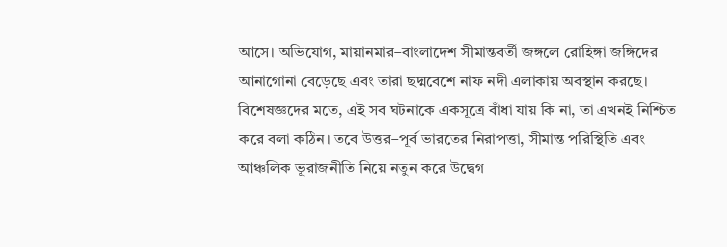আসে। অভিযোগ, মায়ানমার–বাংলাদেশ সীমান্তবর্তী জঙ্গলে রোহিঙ্গা জঙ্গিদের আনাগোনা বেড়েছে এবং তারা ছদ্মবেশে নাফ নদী এলাকায় অবস্থান করছে।
বিশেষজ্ঞদের মতে, এই সব ঘটনাকে একসূত্রে বাঁধা যায় কি না, তা এখনই নিশ্চিত করে বলা কঠিন। তবে উত্তর–পূর্ব ভারতের নিরাপত্তা, সীমান্ত পরিস্থিতি এবং আঞ্চলিক ভূরাজনীতি নিয়ে নতুন করে উদ্বেগ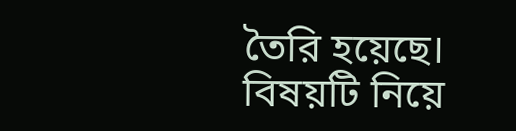তৈরি হয়েছে। বিষয়টি নিয়ে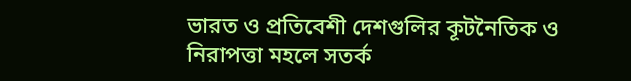ভারত ও প্রতিবেশী দেশগুলির কূটনৈতিক ও নিরাপত্তা মহলে সতর্ক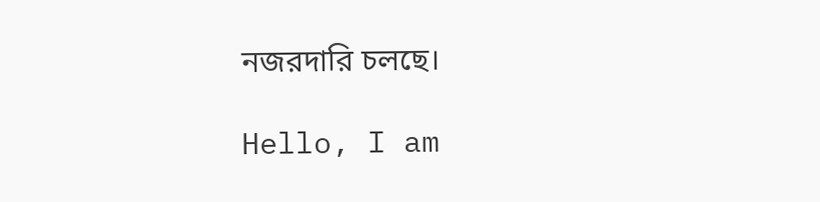নজরদারি চলছে।

Hello, I am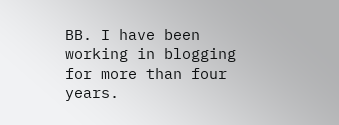BB. I have been working in blogging for more than four years.